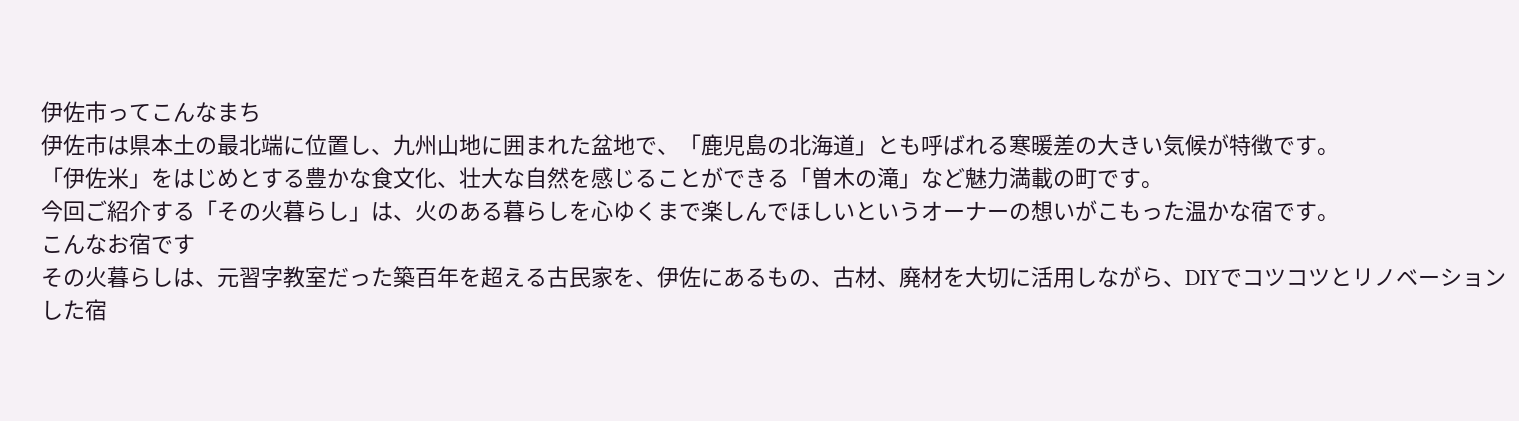伊佐市ってこんなまち
伊佐市は県本土の最北端に位置し、九州山地に囲まれた盆地で、「鹿児島の北海道」とも呼ばれる寒暖差の大きい気候が特徴です。
「伊佐米」をはじめとする豊かな食文化、壮大な自然を感じることができる「曽木の滝」など魅力満載の町です。
今回ご紹介する「その火暮らし」は、火のある暮らしを心ゆくまで楽しんでほしいというオーナーの想いがこもった温かな宿です。
こんなお宿です
その火暮らしは、元習字教室だった築百年を超える古民家を、伊佐にあるもの、古材、廃材を大切に活用しながら、DIYでコツコツとリノベーションした宿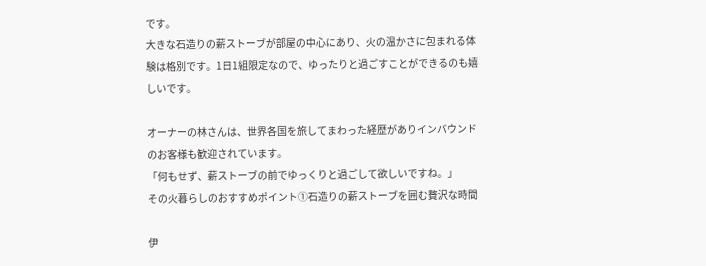です。
大きな石造りの薪ストーブが部屋の中心にあり、火の温かさに包まれる体験は格別です。1日1組限定なので、ゆったりと過ごすことができるのも嬉しいです。

オーナーの林さんは、世界各国を旅してまわった経歴がありインバウンドのお客様も歓迎されています。
「何もせず、薪ストーブの前でゆっくりと過ごして欲しいですね。」
その火暮らしのおすすめポイント①石造りの薪ストーブを囲む贅沢な時間

伊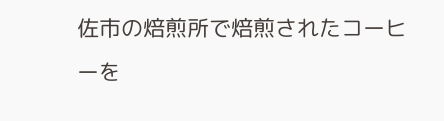佐市の焙煎所で焙煎されたコーヒーを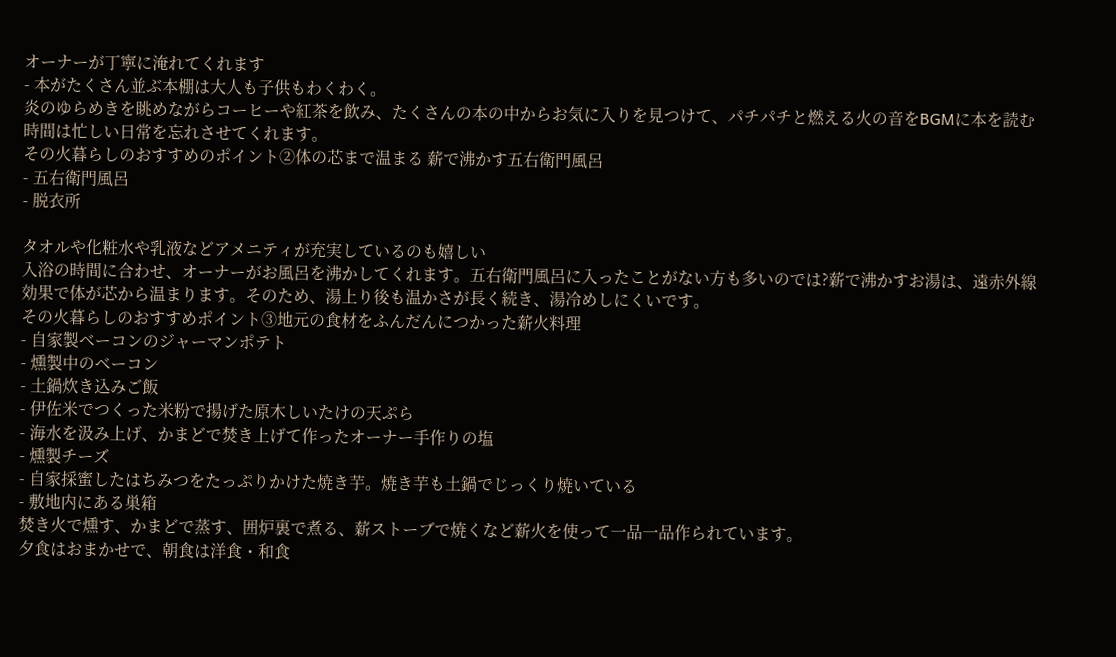オーナーが丁寧に淹れてくれます
- 本がたくさん並ぶ本棚は大人も子供もわくわく。
炎のゆらめきを眺めながらコーヒーや紅茶を飲み、たくさんの本の中からお気に入りを見つけて、パチパチと燃える火の音をBGMに本を読む時間は忙しい日常を忘れさせてくれます。
その火暮らしのおすすめのポイント②体の芯まで温まる 薪で沸かす五右衛門風呂
- 五右衛門風呂
- 脱衣所

タオルや化粧水や乳液などアメニティが充実しているのも嬉しい
入浴の時間に合わせ、オーナーがお風呂を沸かしてくれます。五右衛門風呂に入ったことがない方も多いのでは?薪で沸かすお湯は、遠赤外線効果で体が芯から温まります。そのため、湯上り後も温かさが長く続き、湯冷めしにくいです。
その火暮らしのおすすめポイント③地元の食材をふんだんにつかった薪火料理
- 自家製ベーコンのジャーマンポテト
- 燻製中のベーコン
- 土鍋炊き込みご飯
- 伊佐米でつくった米粉で揚げた原木しいたけの天ぷら
- 海水を汲み上げ、かまどで焚き上げて作ったオーナー手作りの塩
- 燻製チーズ
- 自家採蜜したはちみつをたっぷりかけた焼き芋。焼き芋も土鍋でじっくり焼いている
- 敷地内にある巣箱
焚き火で燻す、かまどで蒸す、囲炉裏で煮る、薪ストーブで焼くなど薪火を使って一品一品作られています。
夕食はおまかせで、朝食は洋食・和食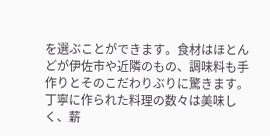を選ぶことができます。食材はほとんどが伊佐市や近隣のもの、調味料も手作りとそのこだわりぶりに驚きます。
丁寧に作られた料理の数々は美味しく、薪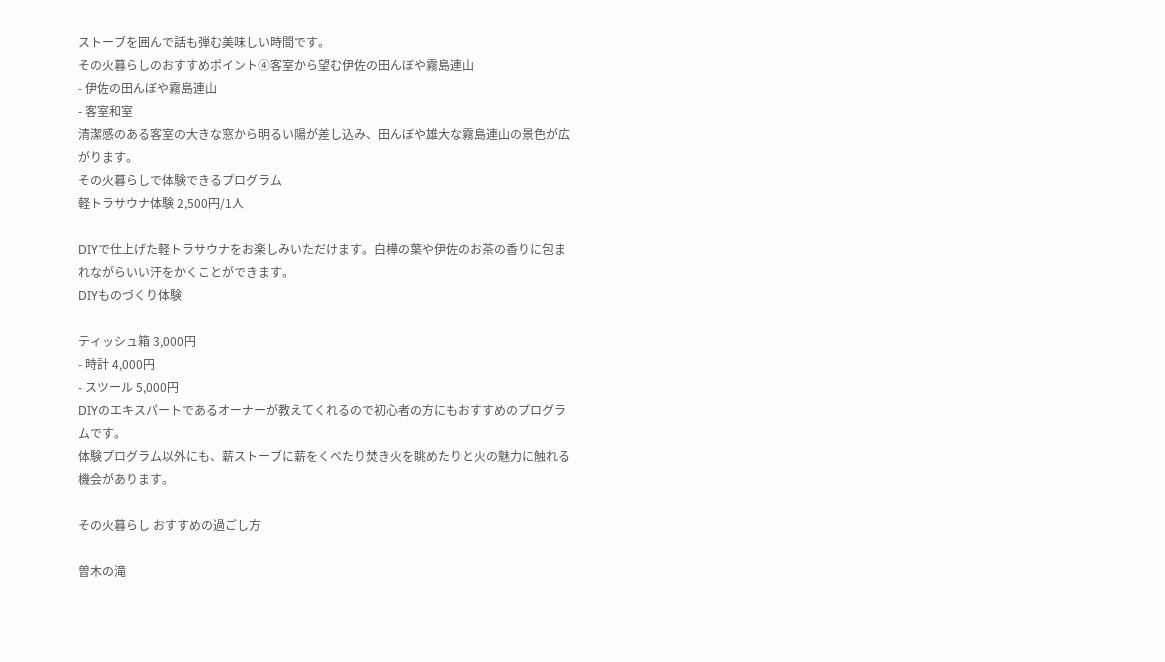ストーブを囲んで話も弾む美味しい時間です。
その火暮らしのおすすめポイント④客室から望む伊佐の田んぼや霧島連山
- 伊佐の田んぼや霧島連山
- 客室和室
清潔感のある客室の大きな窓から明るい陽が差し込み、田んぼや雄大な霧島連山の景色が広がります。
その火暮らしで体験できるプログラム
軽トラサウナ体験 2,500円/1人

DIYで仕上げた軽トラサウナをお楽しみいただけます。白樺の葉や伊佐のお茶の香りに包まれながらいい汗をかくことができます。
DIYものづくり体験

ティッシュ箱 3,000円
- 時計 4,000円
- スツール 5,000円
DIYのエキスパートであるオーナーが教えてくれるので初心者の方にもおすすめのプログラムです。
体験プログラム以外にも、薪ストーブに薪をくべたり焚き火を眺めたりと火の魅力に触れる機会があります。

その火暮らし おすすめの過ごし方

曽木の滝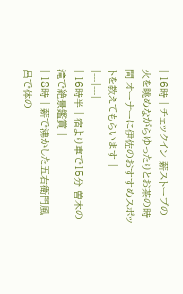| 16時 | チェックイン 薪ストーブの火を眺めながらゆったりとお茶の時間 オーナーに伊佐のおすすめスポットを教えてもらいます |
|---|---|
| 16時半 | 宿より車で15分 曽木の滝で絶景鑑賞 |
| 18時 | 薪で沸かした五右衛門風呂で体の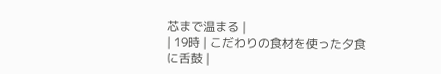芯まで温まる |
| 19時 | こだわりの食材を使った夕食に舌鼓 |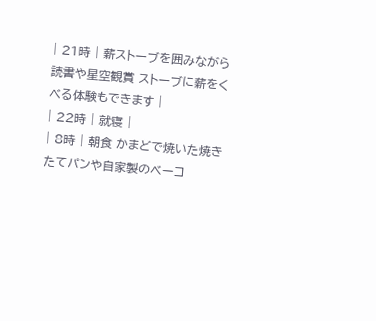| 21時 | 薪ストーブを囲みながら読書や星空観賞 ストーブに薪をくべる体験もできます |
| 22時 | 就寝 |
| 8時 | 朝食 かまどで焼いた焼きたてパンや自家製のベーコ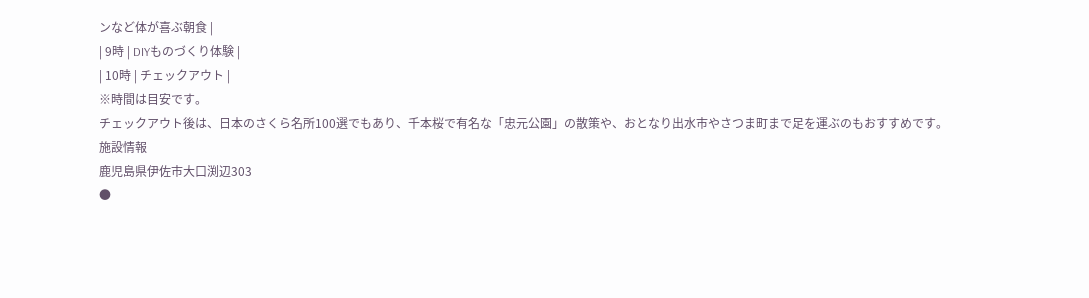ンなど体が喜ぶ朝食 |
| 9時 | DIYものづくり体験 |
| 10時 | チェックアウト |
※時間は目安です。
チェックアウト後は、日本のさくら名所100選でもあり、千本桜で有名な「忠元公園」の散策や、おとなり出水市やさつま町まで足を運ぶのもおすすめです。
施設情報
鹿児島県伊佐市大口渕辺303
●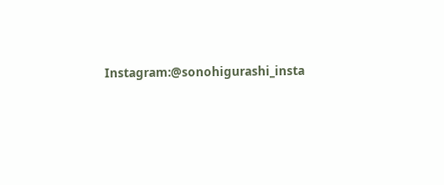Instagram:@sonohigurashi_insta